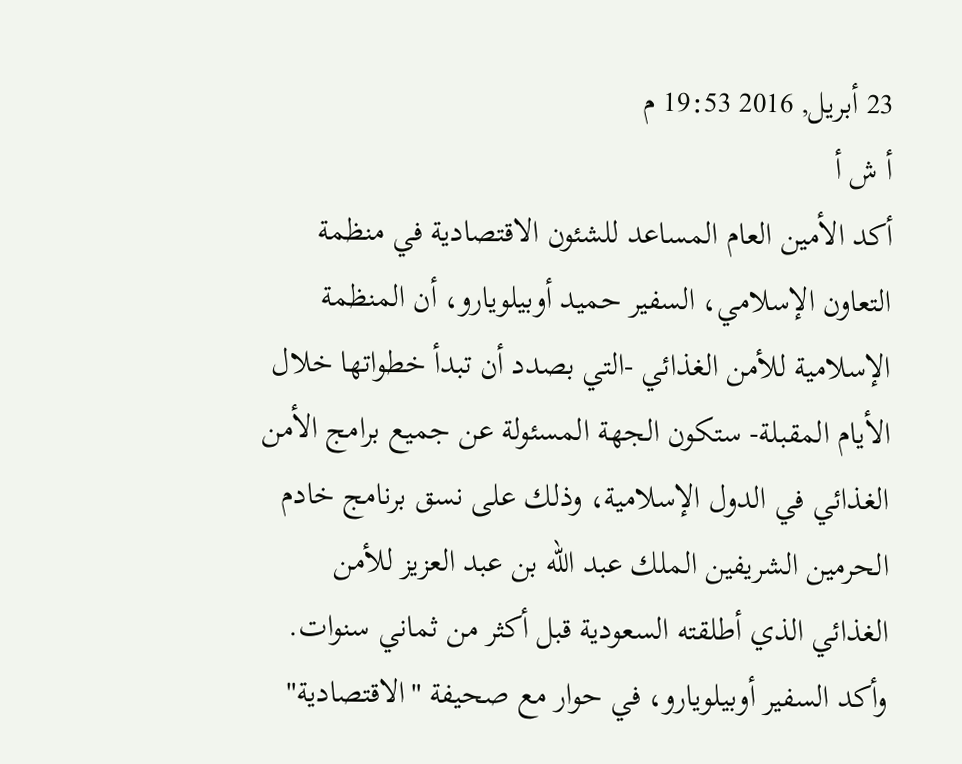23 أبريل, 2016 19:53 م
أ ش أ
أكد الأمين العام المساعد للشئون الاقتصادية في منظمة التعاون الإسلامي، السفير حميد أوبيلويارو، أن المنظمة الإسلامية للأمن الغذائي -التي بصدد أن تبدأ خطواتها خلال الأيام المقبلة- ستكون الجهة المسئولة عن جميع برامج الأمن الغذائي في الدول الإسلامية، وذلك على نسق برنامج خادم الحرمين الشريفين الملك عبد الله بن عبد العزيز للأمن الغذائي الذي أطلقته السعودية قبل أكثر من ثماني سنوات.
وأكد السفير أوبيلويارو، في حوار مع صحيفة "الاقتصادية"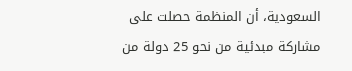السعودية، أن المنظمة حصلت على مشاركة مبدئية من نحو 25 دولة من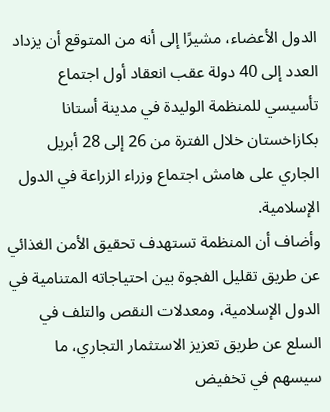الدول الأعضاء، مشيرًا إلى أنه من المتوقع أن يزداد العدد إلى 40 دولة عقب انعقاد أول اجتماع تأسيسي للمنظمة الوليدة في مدينة أستانا بكازاخستان خلال الفترة من 26 إلى 28 أبريل الجاري على هامش اجتماع وزراء الزراعة في الدول الإسلامية.
وأضاف أن المنظمة تستهدف تحقيق الأمن الغذائي عن طريق تقليل الفجوة بين احتياجاته المتنامية في الدول الإسلامية، ومعدلات النقص والتلف في السلع عن طريق تعزيز الاستثمار التجاري، ما سيسهم في تخفيض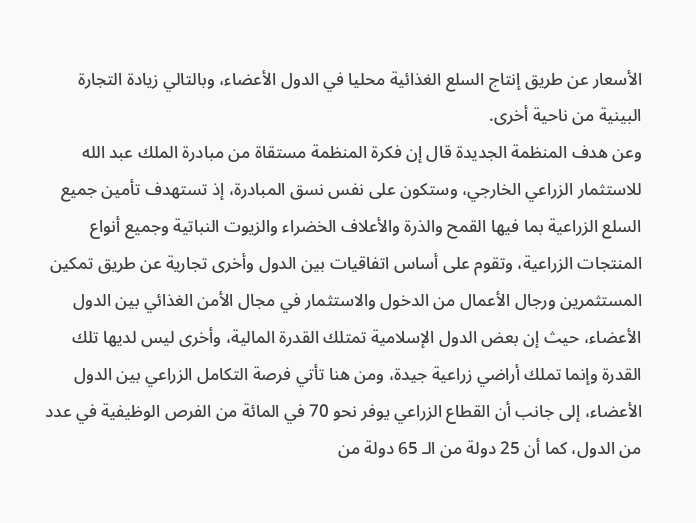الأسعار عن طريق إنتاج السلع الغذائية محليا في الدول الأعضاء، وبالتالي زيادة التجارة البينية من ناحية أخرى.
وعن هدف المنظمة الجديدة قال إن فكرة المنظمة مستقاة من مبادرة الملك عبد الله للاستثمار الزراعي الخارجي، وستكون على نفس نسق المبادرة، إذ تستهدف تأمين جميع السلع الزراعية بما فيها القمح والذرة والأعلاف الخضراء والزيوت النباتية وجميع أنواع المنتجات الزراعية، وتقوم على أساس اتفاقيات بين الدول وأخرى تجارية عن طريق تمكين المستثمرين ورجال الأعمال من الدخول والاستثمار في مجال الأمن الغذائي بين الدول الأعضاء، حيث إن بعض الدول الإسلامية تمتلك القدرة المالية، وأخرى ليس لديها تلك القدرة وإنما تملك أراضي زراعية جيدة، ومن هنا تأتي فرصة التكامل الزراعي بين الدول الأعضاء، إلى جانب أن القطاع الزراعي يوفر نحو 70 في المائة من الفرص الوظيفية في عدد من الدول، كما أن 25 دولة من الـ 65 دولة من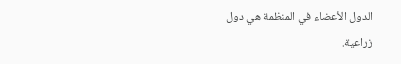الدول الأعضاء في المنظمة هي دول زراعية.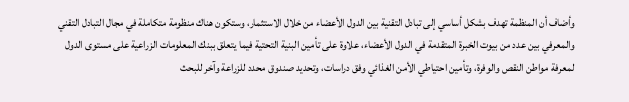وأضاف أن المنظمة تهدف بشكل أساسي إلى تبادل التقنية بين الدول الأعضاء من خلال الاستثمار، وستكون هناك منظومة متكاملة في مجال التبادل التقني والمعرفي بين عدد من بيوت الخبرة المتقدمة في الدول الأعضاء، علاوة على تأمين البنية التحتية فيما يتعلق ببنك المعلومات الزراعية على مستوى الدول لمعرفة مواطن النقص والوفرة، وتأمين احتياطي الأمن الغذائي وفق دراسات، وتحديد صندوق محدد للزراعة وآخر للبحث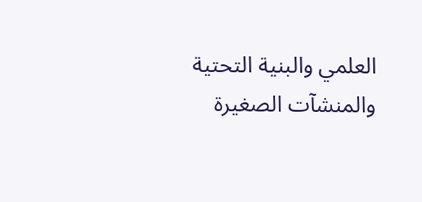العلمي والبنية التحتية والمنشآت الصغيرة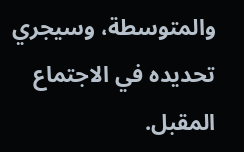والمتوسطة، وسيجري تحديده في الاجتماع المقبل.